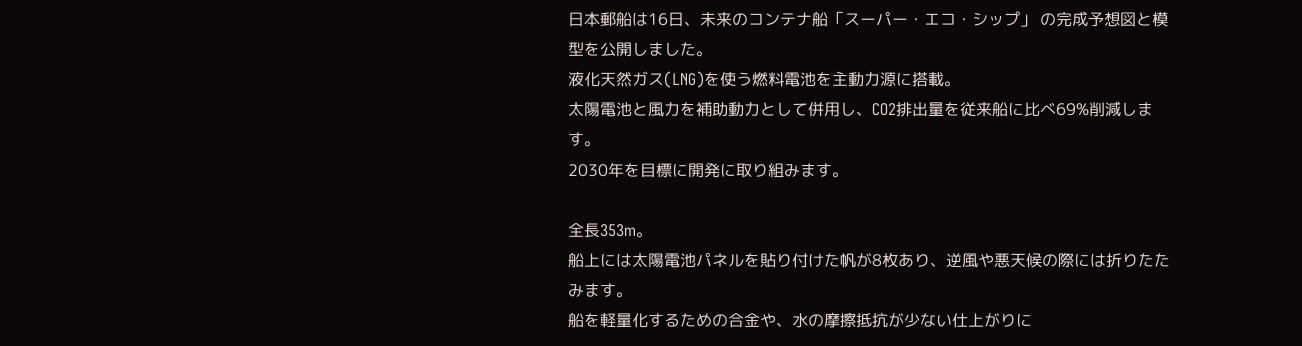日本郵船は16日、未来のコンテナ船「スーパー・エコ・シップ」 の完成予想図と模型を公開しました。
液化天然ガス(LNG)を使う燃料電池を主動力源に搭載。
太陽電池と風力を補助動力として併用し、CO2排出量を従来船に比べ69%削減します。
2030年を目標に開発に取り組みます。

全長353m。
船上には太陽電池パネルを貼り付けた帆が8枚あり、逆風や悪天候の際には折りたたみます。
船を軽量化するための合金や、水の摩擦抵抗が少ない仕上がりに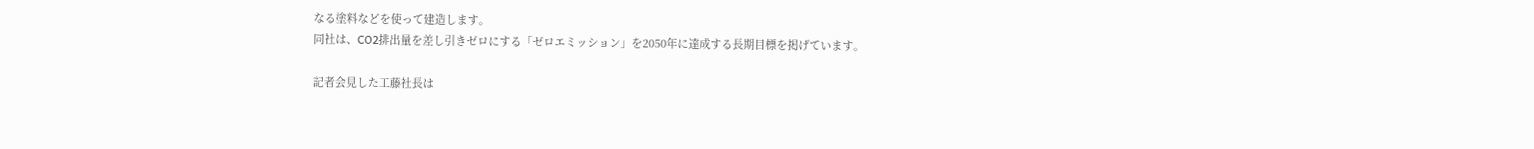なる塗料などを使って建造します。
同社は、CO2排出量を差し引きゼロにする「ゼロエミッション」を2050年に達成する長期目標を掲げています。

記者会見した工藤社長は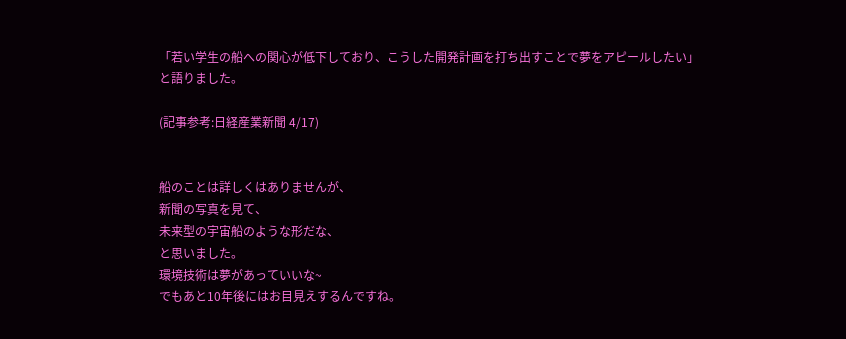「若い学生の船への関心が低下しており、こうした開発計画を打ち出すことで夢をアピールしたい」
と語りました。

(記事参考:日経産業新聞 4/17)


船のことは詳しくはありませんが、
新聞の写真を見て、
未来型の宇宙船のような形だな、
と思いました。
環境技術は夢があっていいな~
でもあと10年後にはお目見えするんですね。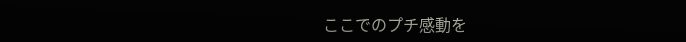ここでのプチ感動を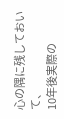心の隅に残しておいて、
10年後実際の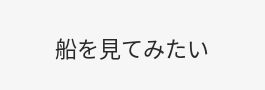船を見てみたい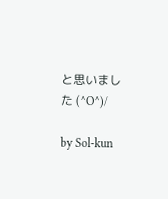と思いました (^O^)/

by Sol-kun